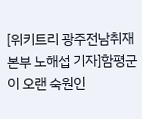[위키트리 광주전남취재본부 노해섭 기자]함평군이 오랜 숙원인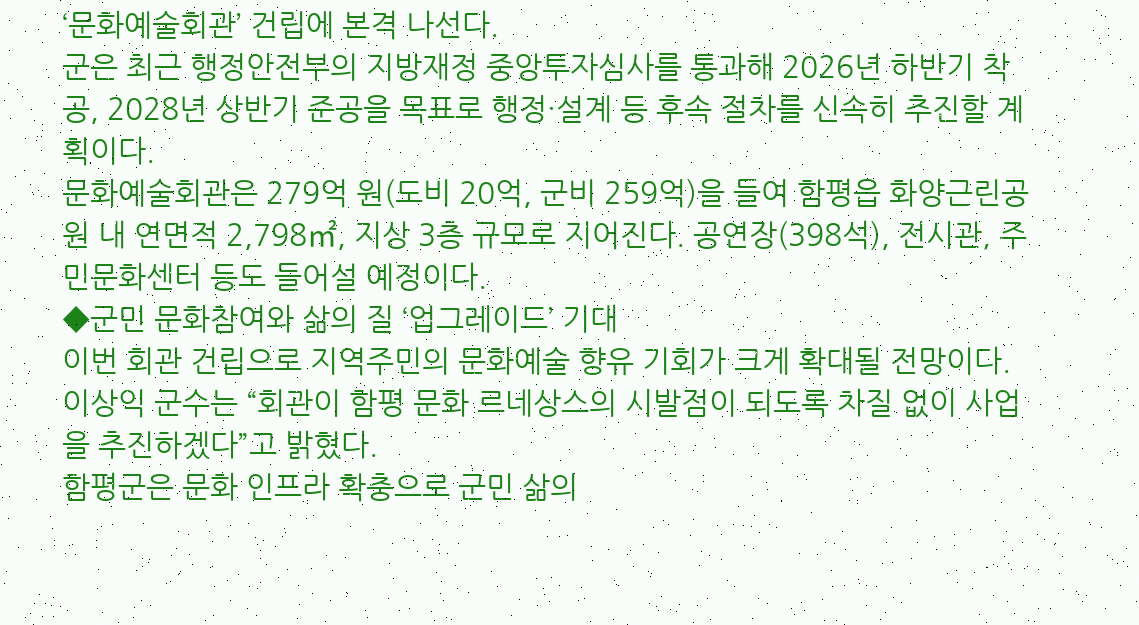‘문화예술회관’ 건립에 본격 나선다.
군은 최근 행정안전부의 지방재정 중앙투자심사를 통과해 2026년 하반기 착공, 2028년 상반기 준공을 목표로 행정·설계 등 후속 절차를 신속히 추진할 계획이다.
문화예술회관은 279억 원(도비 20억, 군비 259억)을 들여 함평읍 화양근린공원 내 연면적 2,798㎡, 지상 3층 규모로 지어진다. 공연장(398석), 전시관, 주민문화센터 등도 들어설 예정이다.
◆군민 문화참여와 삶의 질 ‘업그레이드’ 기대
이번 회관 건립으로 지역주민의 문화예술 향유 기회가 크게 확대될 전망이다.
이상익 군수는 “회관이 함평 문화 르네상스의 시발점이 되도록 차질 없이 사업을 추진하겠다”고 밝혔다.
함평군은 문화 인프라 확충으로 군민 삶의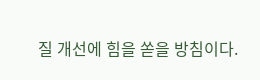질 개선에 힘을 쏟을 방침이다.